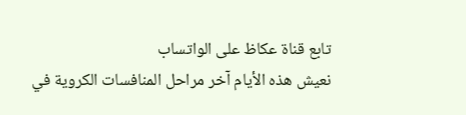تابع قناة عكاظ على الواتساب
نعيش هذه الأيام آخر مراحل المنافسات الكروية في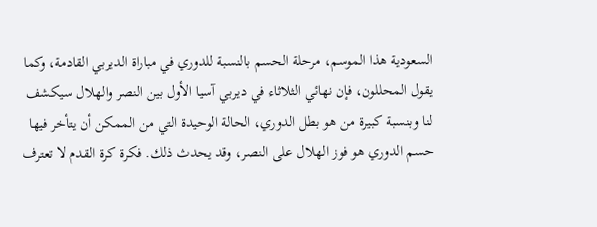السعودية هذا الموسم، مرحلة الحسم بالنسبة للدوري في مباراة الديربي القادمة، وكما يقول المحللون، فإن نهائي الثلاثاء في ديربي آسيا الأول بين النصر والهلال سيكشف لنا وبنسبة كبيرة من هو بطل الدوري، الحالة الوحيدة التي من الممكن أن يتأخر فيها حسم الدوري هو فوز الهلال على النصر، وقد يحدث ذلك. فكرة كرة القدم لا تعترف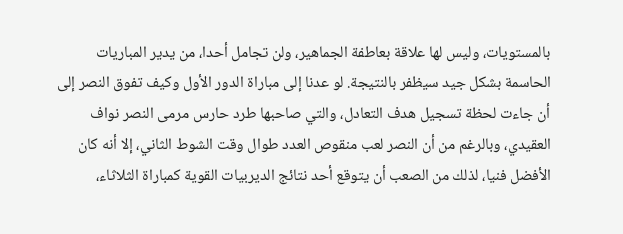بالمستويات، وليس لها علاقة بعاطفة الجماهير، ولن تجامل أحدا، من يدير المباريات الحاسمة بشكل جيد سيظفر بالنتيجة. لو عدنا إلى مباراة الدور الأول وكيف تفوق النصر إلى أن جاءت لحظة تسجيل هدف التعادل، والتي صاحبها طرد حارس مرمى النصر نواف العقيدي، وبالرغم من أن النصر لعب منقوص العدد طوال وقت الشوط الثاني، إلا أنه كان الأفضل فنيا، لذلك من الصعب أن يتوقع أحد نتائج الديربيات القوية كمباراة الثلاثاء،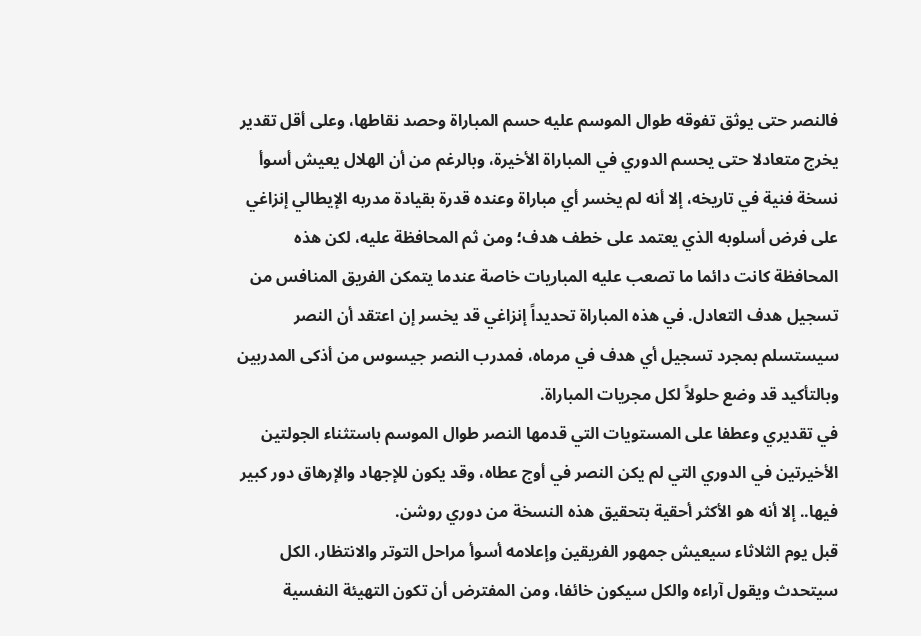فالنصر حتى يوثق تفوقه طوال الموسم عليه حسم المباراة وحصد نقاطها، وعلى أقل تقدير يخرج متعادلا حتى يحسم الدوري في المباراة الأخيرة، وبالرغم من أن الهلال يعيش أسوأ نسخة فنية في تاريخه، إلا أنه لم يخسر أي مباراة وعنده قدرة بقيادة مدربه الإيطالي إنزاغي على فرض أسلوبه الذي يعتمد على خطف هدف؛ ومن ثم المحافظة عليه، لكن هذه المحافظة كانت دائما ما تصعب عليه المباريات خاصة عندما يتمكن الفريق المنافس من تسجيل هدف التعادل. في هذه المباراة تحديداً إنزاغي قد يخسر إن اعتقد أن النصر سيستسلم بمجرد تسجيل أي هدف في مرماه، فمدرب النصر جيسوس من أذكى المدربين وبالتأكيد قد وضع حلولاً لكل مجريات المباراة.
في تقديري وعطفا على المستويات التي قدمها النصر طوال الموسم باستثناء الجولتين الأخيرتين في الدوري التي لم يكن النصر في أوج عطاه، وقد يكون للإجهاد والإرهاق دور كبير فيها.. إلا أنه هو الأكثر أحقية بتحقيق هذه النسخة من دوري روشن.
قبل يوم الثلاثاء سيعيش جمهور الفريقين وإعلامه أسوأ مراحل التوتر والانتظار، الكل سيتحدث ويقول آراءه والكل سيكون خائفا، ومن المفترض أن تكون التهيئة النفسية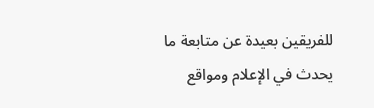للفريقين بعيدة عن متابعة ما يحدث في الإعلام ومواقع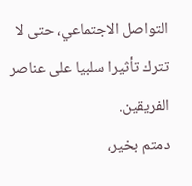التواصل الاجتماعي، حتى لا تترك تأثيرا سلبيا على عناصر الفريقين.
دمتم بخير،